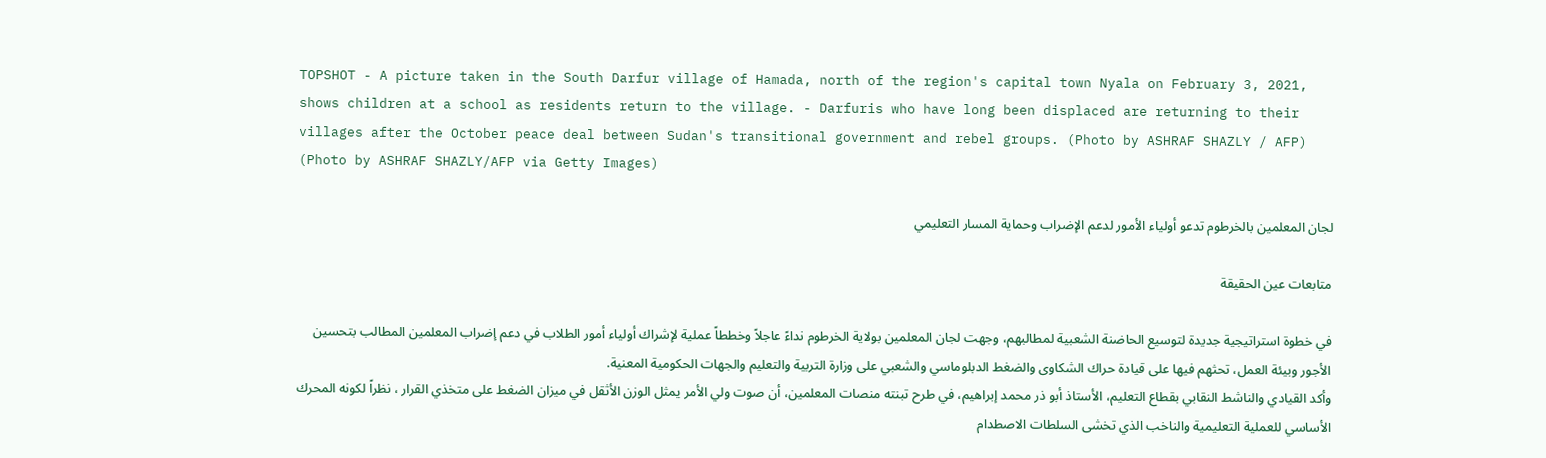TOPSHOT - A picture taken in the South Darfur village of Hamada, north of the region's capital town Nyala on February 3, 2021, shows children at a school as residents return to the village. - Darfuris who have long been displaced are returning to their villages after the October peace deal between Sudan's transitional government and rebel groups. (Photo by ASHRAF SHAZLY / AFP) (Photo by ASHRAF SHAZLY/AFP via Getty Images)

لجان المعلمين بالخرطوم تدعو أولياء الأمور لدعم الإضراب وحماية المسار التعليمي

متابعات عين الحقيقة

في خطوة استراتيجية جديدة لتوسيع الحاضنة الشعبية لمطالبهم، وجهت لجان المعلمين بولاية الخرطوم نداءً عاجلاً وخططاً عملية لإشراك أولياء أمور الطلاب في دعم إضراب المعلمين المطالب بتحسين الأجور وبيئة العمل، تحثهم فيها على قيادة حراك الشكاوى والضغط الدبلوماسي والشعبي على وزارة التربية والتعليم والجهات الحكومية المعنية.
وأكد القيادي والناشط النقابي بقطاع التعليم، الأستاذ أبو ذر محمد إبراهيم، في طرح تبنته منصات المعلمين، أن صوت ولي الأمر يمثل الوزن الأثقل في ميزان الضغط على متخذي القرار ، نظراً لكونه المحرك الأساسي للعملية التعليمية والناخب الذي تخشى السلطات الاصطدام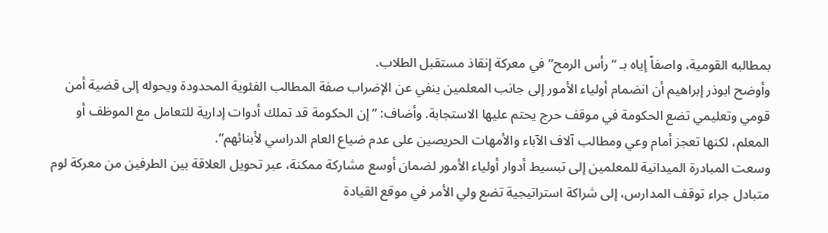بمطالبه القومية، واصفاً إياه بـ “رأس الرمح” في معركة إنقاذ مستقبل الطلاب.
وأوضح ابوذر إبراهيم أن انضمام أولياء الأمور إلى جانب المعلمين ينفي عن الإضراب صفة المطالب الفئوية المحدودة ويحوله إلى قضية أمن قومي وتعليمي تضع الحكومة في موقف حرج يحتم عليها الاستجابة. وأضاف: ”إن الحكومة قد تملك أدوات إدارية للتعامل مع الموظف أو المعلم، لكنها تعجز أمام وعي ومطالب آلاف الآباء والأمهات الحريصين على عدم ضياع العام الدراسي لأبنائهم”.
وسعت المبادرة الميدانية للمعلمين إلى تبسيط أدوار أولياء الأمور لضمان أوسع مشاركة ممكنة، عبر تحويل العلاقة بين الطرفين من معركة لوم متبادل جراء توقف المدارس، إلى شراكة استراتيجية تضع ولي الأمر في موقع القيادة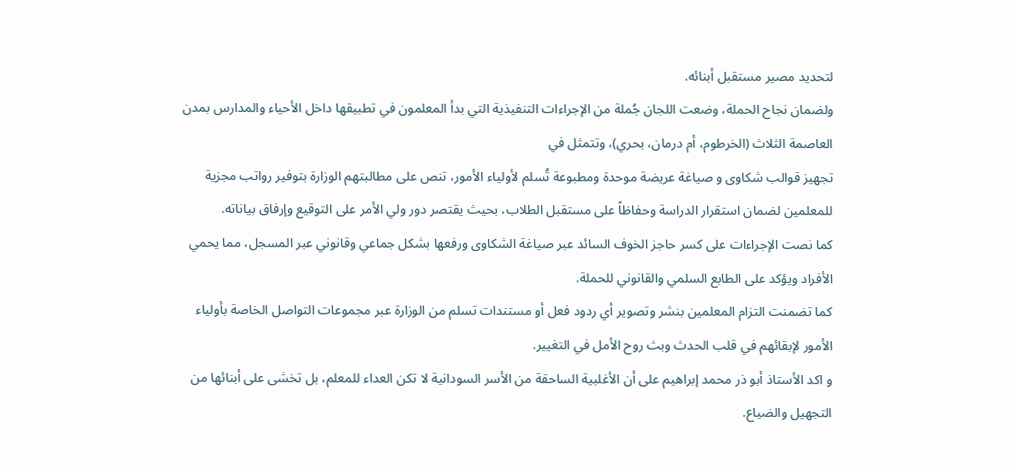لتحديد مصير مستقبل أبنائه.
ولضمان نجاح الحملة، وضعت اللجان جُملة من الإجراءات التنفيذية التي بدأ المعلمون في تطبيقها داخل الأحياء والمدارس بمدن العاصمة الثلاث (الخرطوم، أم درمان، بحري)، وتتمثل في
تجهيز قوالب شكاوى و صياغة عريضة موحدة ومطبوعة تُسلم لأولياء الأمور، تنص على مطالبتهم الوزارة بتوفير رواتب مجزية للمعلمين لضمان استقرار الدراسة وحفاظاً على مستقبل الطلاب، بحيث يقتصر دور ولي الأمر على التوقيع وإرفاق بياناته.
كما نصت الإجراءات على كسر حاجز الخوف السائد عبر صياغة الشكاوى ورفعها بشكل جماعي وقانوني عبر المسجل، مما يحمي الأفراد ويؤكد على الطابع السلمي والقانوني للحملة.
كما تضمنت التزام المعلمين بنشر وتصوير أي ردود فعل أو مستندات تسلم من الوزارة عبر مجموعات التواصل الخاصة بأولياء الأمور لإبقائهم في قلب الحدث وبث روح الأمل في التغيير.
و اكد الأستاذ أبو ذر محمد إبراهيم على أن الأغلبية الساحقة من الأسر السودانية لا تكن العداء للمعلم، بل تخشى على أبنائها من التجهيل والضياع.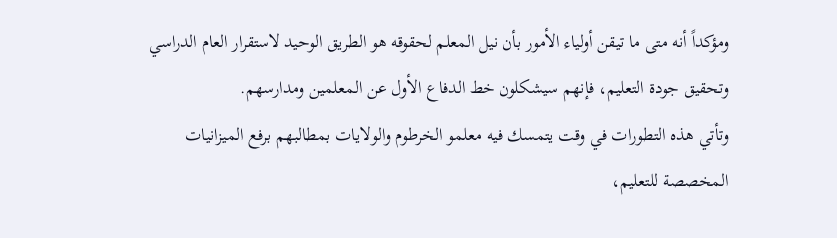ومؤكداً أنه متى ما تيقن أولياء الأمور بأن نيل المعلم لحقوقه هو الطريق الوحيد لاستقرار العام الدراسي وتحقيق جودة التعليم، فإنهم سيشكلون خط الدفاع الأول عن المعلمين ومدارسهم.
وتأتي هذه التطورات في وقت يتمسك فيه معلمو الخرطوم والولايات بمطالبهم برفع الميزانيات المخصصة للتعليم،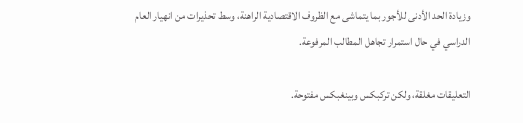وزيادة الحد الأدنى للأجور بما يتماشى مع الظروف الاقتصادية الراهنة، وسط تحذيرات من انهيار العام الدراسي في حال استمرار تجاهل المطالب المرفوعة.

التعليقات مغلقة، ولكن تركبكس وبينغبكس مفتوحة.